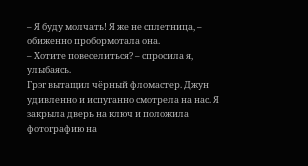– Я буду молчать! Я же не сплетница, – обиженно пробормотала она.
– Хотите повеселиться? – спросила я, улыбаясь.
Грэг вытащил чёрный фломастер. Джун удивленно и испуганно смотрела на нас. Я закрыла дверь на ключ и положила фотографию на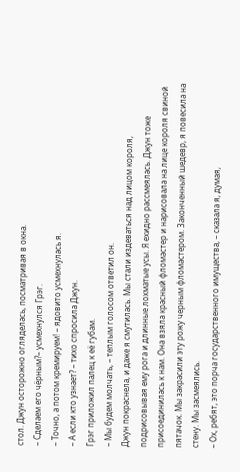стол. Джун осторожно огляделась, посматривая в окна.
– Сделаем его чёрным?– усмехнулся Грэг.
– Точно, а потом кремируем! – ядовито усмехнулась я.
– А если кто узнает? – тихо спросила Джун.
Грэг приложил палец к её губам.
– Мы будем молчать, – теплым голосом ответил он.
Джун покраснела, и даже я смутилась. Мы стали издеваться над лицом короля, подрисовывая ему рога и длинные лохматые усы. Я ехидно рассмеялась. Джун тоже присоединилась к нам. Она взяла красный фломастер и нарисовала на лице короля свиной пятачок. Мы закрасили эту рожу черным фломастером. Законченный шедевр, я повесила на стену. Мы засмеялись.
– Ох, ребят, это порча государственного имущества, – сказала я, думая,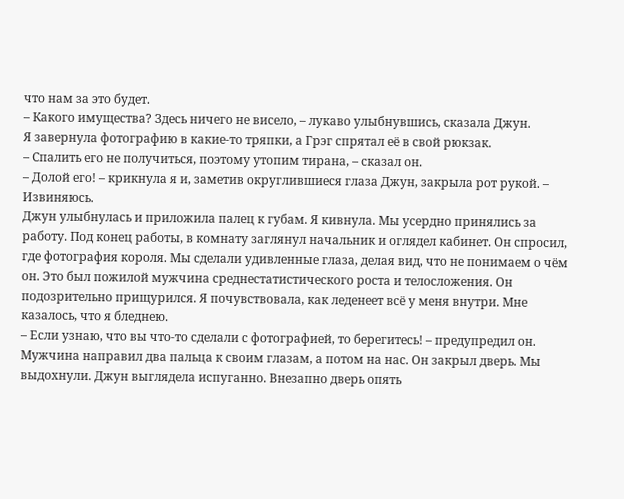что нам за это будет.
– Какого имущества? Здесь ничего не висело, – лукаво улыбнувшись, сказала Джун.
Я завернула фотографию в какие-то тряпки, а Грэг спрятал её в свой рюкзак.
– Спалить его не получиться, поэтому утопим тирана, – сказал он.
– Долой его! – крикнула я и, заметив округлившиеся глаза Джун, закрыла рот рукой. – Извиняюсь.
Джун улыбнулась и приложила палец к губам. Я кивнула. Мы усердно принялись за работу. Под конец работы, в комнату заглянул начальник и оглядел кабинет. Он спросил, где фотография короля. Мы сделали удивленные глаза, делая вид, что не понимаем о чём он. Это был пожилой мужчина среднестатистического роста и телосложения. Он подозрительно прищурился. Я почувствовала, как леденеет всё у меня внутри. Мне казалось, что я бледнею.
– Если узнаю, что вы что-то сделали с фотографией, то берегитесь! – предупредил он.
Мужчина направил два пальца к своим глазам, а потом на нас. Он закрыл дверь. Мы выдохнули. Джун выглядела испуганно. Внезапно дверь опять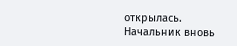открылась. Начальник вновь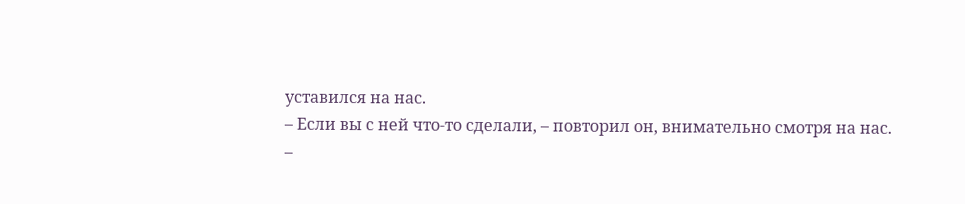уставился на нас.
– Если вы с ней что-то сделали, – повторил он, внимательно смотря на нас.
–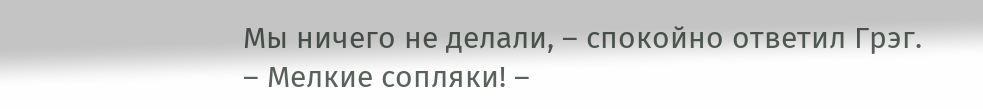Мы ничего не делали, – спокойно ответил Грэг.
– Мелкие сопляки! –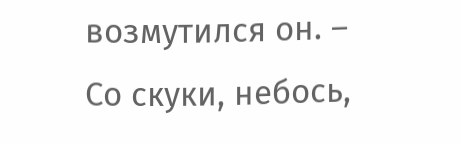возмутился он. – Со скуки, небось,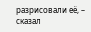разрисовали её, – сказал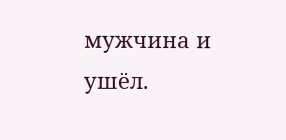мужчина и ушёл.